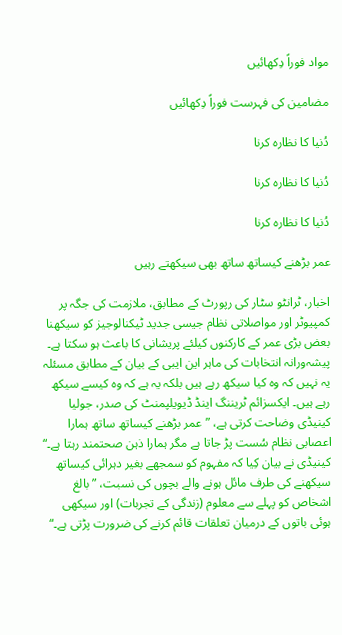مواد فوراً دِکھائیں

مضامین کی فہرست فوراً دِکھائیں

دُنیا کا نظارہ کرنا

دُنیا کا نظارہ کرنا

دُنیا کا نظارہ کرنا

عمر بڑھنے کیساتھ ساتھ بھی سیکھتے رہیں

اخبار، ٹرانٹو سٹار کی رپورٹ کے مطابق، ملازمت کی جگہ پر کمپیوٹر اور مواصلاتی نظام جیسی جدید ٹیکنالوجیز کو سیکھنا بعض بڑی عمر کے کارکنوں کیلئے پریشانی کا باعث ہو سکتا ہے۔ پیشہ‌ورانہ انتخابات کی ماہر این ایبی کے بیان کے مطابق مسئلہ یہ نہیں کہ وہ کیا سیکھ رہے ہیں بلکہ یہ ہے کہ وہ کیسے سیکھ رہے ہیں۔ ایکسزائم ٹریننگ اینڈ ڈیویلپمنٹ کی صدر، جولیا کینیڈی وضاحت کرتی ہے، ”عمر بڑھنے کیساتھ ساتھ ہمارا اعصابی نظام سُست پڑ جاتا ہے مگر ہمارا ذہن صحتمند رہتا ہے۔“ کینیڈی نے بیان کِیا کہ مفہوم کو سمجھے بغیر دہرائی کیساتھ سیکھنے کی طرف مائل ہونے والے بچوں کی نسبت، ”بالغ اشخاص کو پہلے سے معلوم (زندگی کے تجربات) اور سیکھی ہوئی باتوں کے درمیان تعلقات قائم کرنے کی ضرورت پڑتی ہے۔“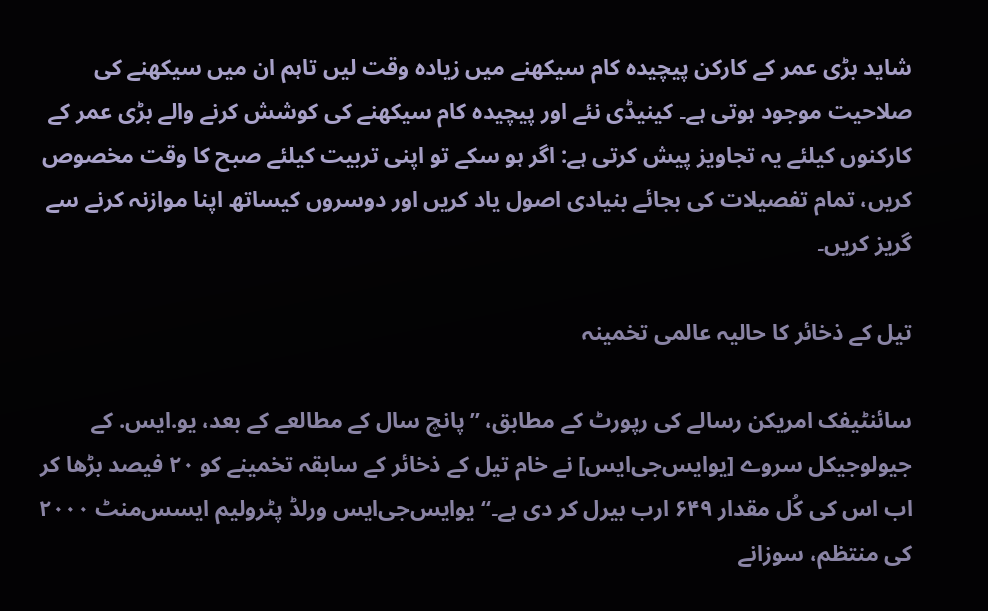شاید بڑی عمر کے کارکن پیچیدہ کام سیکھنے میں زیادہ وقت لیں تاہم ان میں سیکھنے کی صلاحیت موجود ہوتی ہے۔ کینیڈی نئے اور پیچیدہ کام سیکھنے کی کوشش کرنے والے بڑی عمر کے کارکنوں کیلئے یہ تجاویز پیش کرتی ہے: اگر ہو سکے تو اپنی تربیت کیلئے صبح کا وقت مخصوص کریں، تمام تفصیلات کی بجائے بنیادی اصول یاد کریں اور دوسروں کیساتھ اپنا موازنہ کرنے سے گریز کریں۔

تیل کے ذخائر کا حالیہ عالمی تخمینہ

سائنٹیفک امریکن رسالے کی رپورٹ کے مطابق، ”پانچ سال کے مطالعے کے بعد، یو.ایس. کے جیولوجیکل سروے [یوایس‌جی‌ایس] نے خام تیل کے ذخائر کے سابقہ تخمینے کو ۲۰ فیصد بڑھا کر اب اس کی کُل مقدار ۶۴۹ ارب بیرل کر دی ہے۔“ یوایس‌جی‌ایس ورلڈ پٹرولیم ایسس‌منٹ ۲۰۰۰ کی منتظم، سوزانے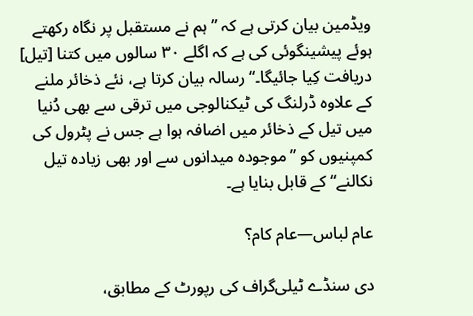ویڈمین بیان کرتی ہے کہ ”ہم نے مستقبل پر نگاہ رکھتے ہوئے پیشینگوئی کی ہے کہ اگلے ۳۰ سالوں میں کتنا [تیل] دریافت کِیا جائیگا۔“ رسالہ بیان کرتا ہے، نئے ذخائر ملنے کے علاوہ ڈرلنگ کی ٹیکنالوجی میں ترقی سے بھی دُنیا میں تیل کے ذخائر میں اضافہ ہوا ہے جس نے پٹرول کی کمپنیوں کو ”موجودہ میدانوں سے اور بھی زیادہ تیل نکالنے“ کے قابل بنایا ہے۔

عام لباس—عام کام؟

دی سنڈے ٹیلی‌گراف کی رپورٹ کے مطابق،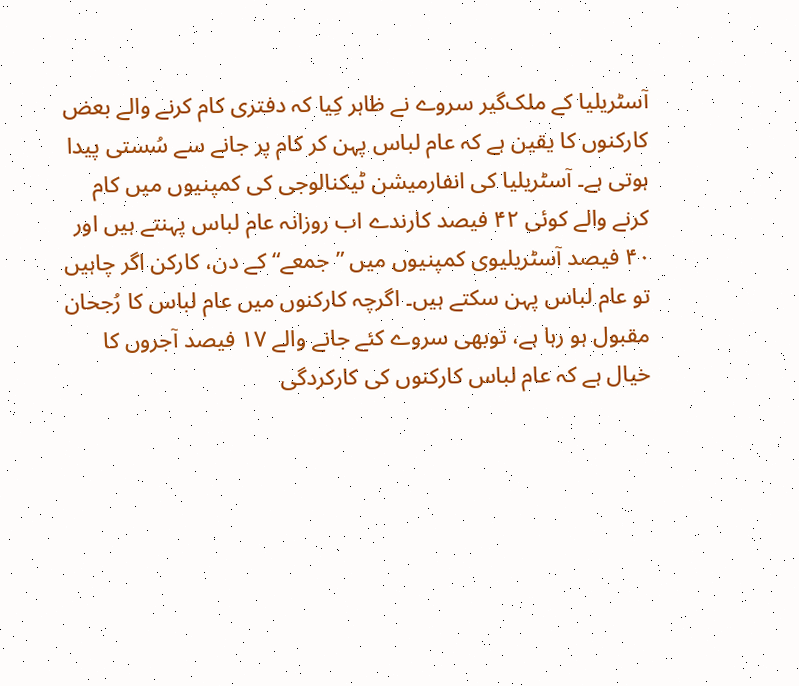آسٹریلیا کے ملک‌گیر سروے نے ظاہر کِیا کہ دفتری کام کرنے والے بعض کارکنوں کا یقین ہے کہ عام لباس پہن کر کام پر جانے سے سُستی پیدا ہوتی ہے۔ آسٹریلیا کی انفارمیشن ٹیکنالوجی کی کمپنیوں میں کام کرنے والے کوئی ۴۲ فیصد کارندے اب روزانہ عام لباس پہنتے ہیں اور ۴۰ فیصد آسٹریلیوی کمپنیوں میں ”جمعے“ کے دن، کارکن اگر چاہیں تو عام لباس پہن سکتے ہیں۔ اگرچہ کارکنوں میں عام لباس کا رُجحان مقبول ہو رہا ہے، توبھی سروے کئے جانے والے ۱۷ فیصد آجروں کا خیال ہے کہ عام لباس کارکنوں کی کارکردگی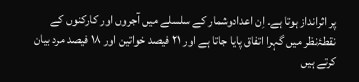پر اثرانداز ہوتا ہے۔ اِن اعدادوشمار کے سلسلے میں آجروں اور کارکنوں کے نقطۂ‌نظر میں گہرا اتفاق پایا جاتا ہے اور ۲۱ فیصد خواتین اور ۱۸ فیصد مرد بیان کرتے ہیں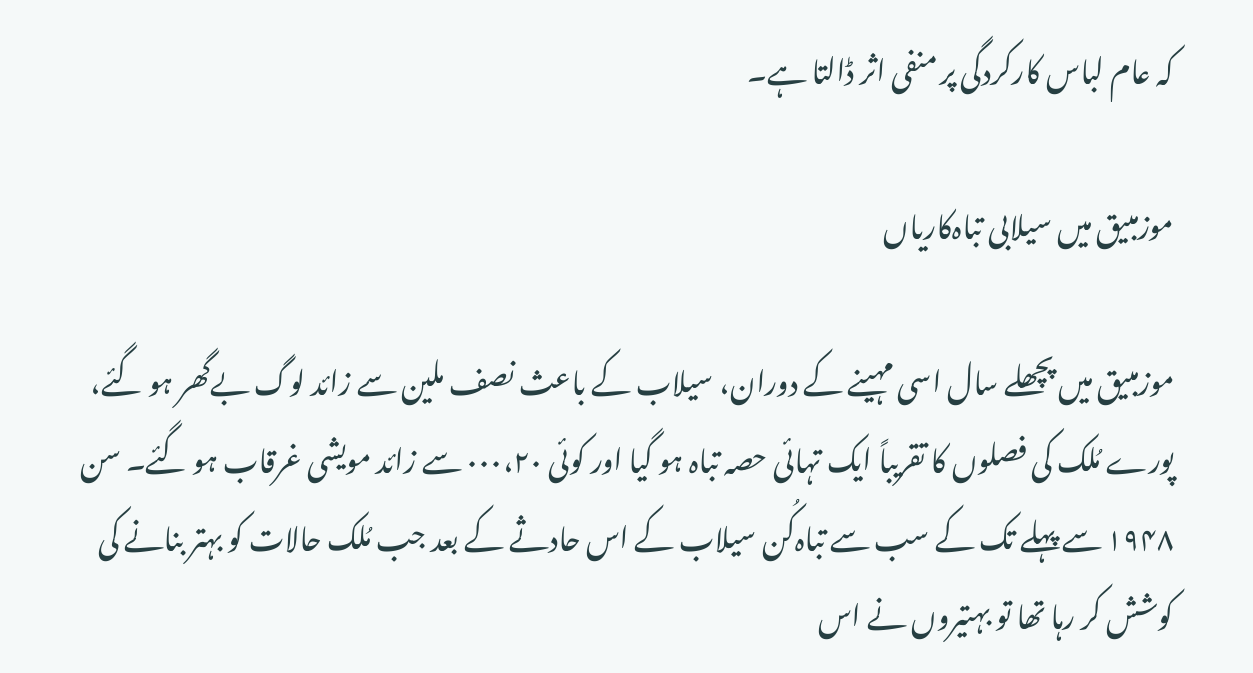کہ عام لباس کارکردگی پر منفی اثر ڈالتا ہے۔

موزمبیق میں سیلابی تباہ‌کاریاں

موزمبیق میں پچھلے سال اسی مہینے کے دوران، سیلاب کے باعث نصف ملین سے زائد لوگ بےگھر ہو گئے، پورے مُلک کی فصلوں کا تقریباً ایک تہائی حصہ تباہ ہو گیا اور کوئی ۰۰۰،۲۰ سے زائد مویشی غرقاب ہو گئے۔ سن ۱۹۴۸ سے پہلے تک کے سب سے تباہ‌کُن سیلاب کے اس حادثے کے بعد جب مُلک حالات کو بہتر بنانے کی کوشش کر رہا تھا تو بہتیروں نے اس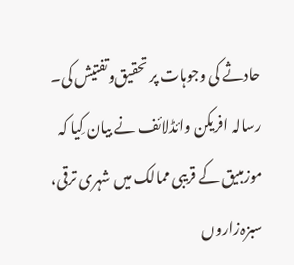حادثے کی وجوہات پر تحقیق‌وتفتیش کی۔ رسالہ افریکن وائڈلائف نے بیان کِیا کہ موزمبیق کے قریبی ممالک میں شہری ترقی، سبزہ‌زاروں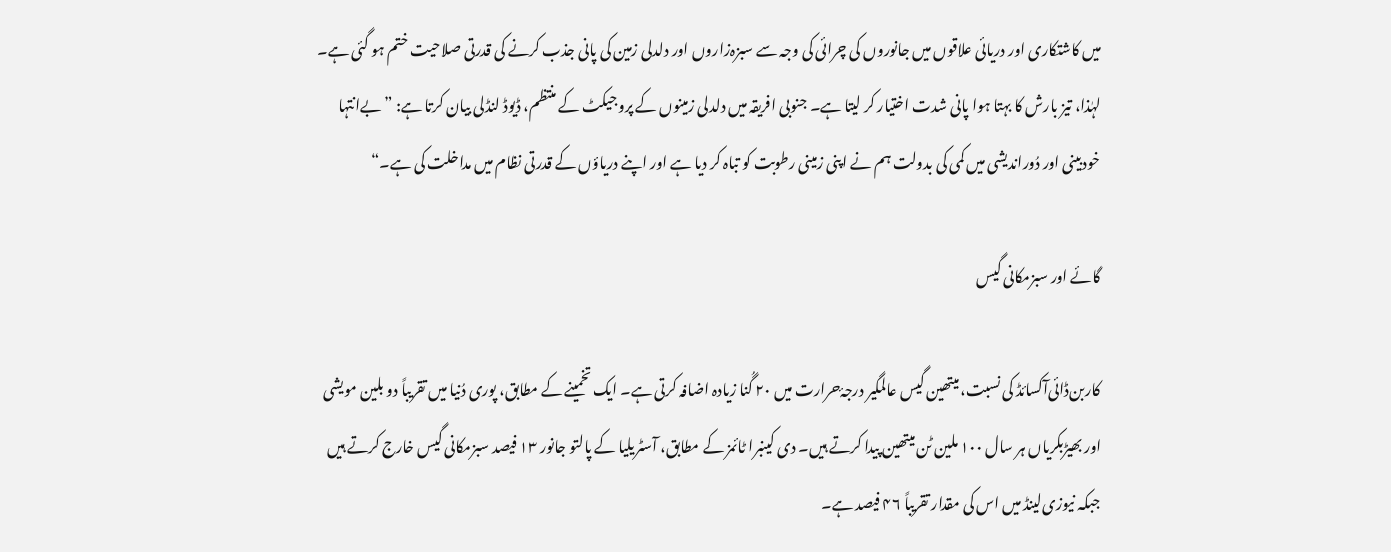میں کاشتکاری اور دریائی علاقوں میں جانوروں کی چرائی کی وجہ سے سبزہ‌زاروں اور دلدلی زمین کی پانی جذب کرنے کی قدرتی صلاحیت ختم ہو گئی ہے۔ لہٰذا، تیز بارش کا بہتا ہوا پانی شدت اختیار کر لیتا ہے۔ جنوبی افریقہ میں دلدلی زمینوں کے پروجیکٹ کے منتظم، ڈیوڈ لنڈلی بیان کرتا ہے: ”بےانتہا خودبینی اور دُوراندیشی میں کمی کی بدولت ہم نے اپنی زمینی رطوبت کو تباہ کر دیا ہے اور اپنے دریاؤں کے قدرتی نظام میں مداخلت کی ہے۔“

گائے اور سبزمکانی گیس

کاربن‌ڈائی‌آکسائڈ کی نسبت، میتھین گیس عالمگیر درجۂ‌حرارت میں ۲۰ گُنا زیادہ اضافہ کرتی ہے۔ ایک تخمینے کے مطابق، پوری دُنیا میں تقریباً دو بلین مویشی اور بھیڑبکریاں ہر سال ۱۰۰ ملین ٹن میتھین پیدا کرتے ہیں۔ دی کینبرا ٹائمز کے مطابق، آسٹریلیا کے پالتو جانور ۱۳ فیصد سبزمکانی گیس خارج کرتے ہیں جبکہ نیوزی‌لینڈ میں اس کی مقدار تقریباً ۴۶ فیصد ہے۔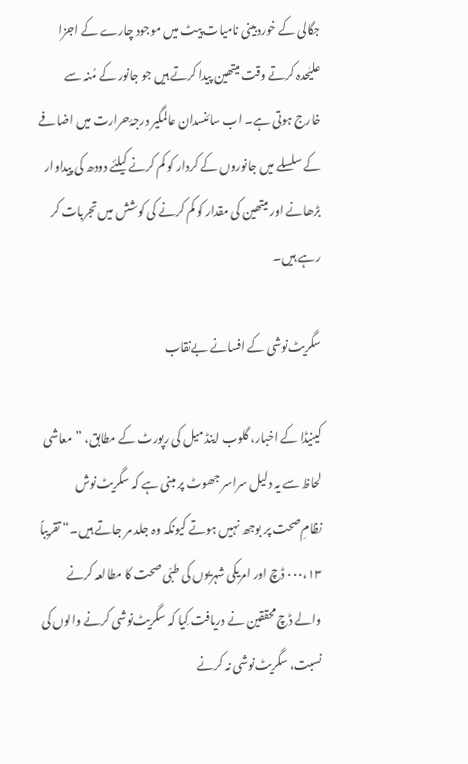جگالی کے خوردبینی نامیات پیٹ میں موجود چارے کے اجزا علیٰحدہ کرتے وقت میتھین پیدا کرتے ہیں جو جانور کے مُنہ سے خارج ہوتی ہے۔ اب سائنسدان عالمگیر درجۂ‌حرارت میں اضافے کے سلسلے میں جانوروں کے کردار کو کم کرنے کیلئے دودھ کی پیداوار بڑھانے اور میتھین کی مقدار کو کم کرنے کی کوشش میں تجربات کر رہے ہیں۔

سگریٹ‌نوشی کے افسانے بےنقاب

کینیڈا کے اخبار، گلوب اینڈ میل کی رپورٹ کے مطابق، ”معاشی لحاظ سے یہ دلیل سراسر جھوٹ پر مبنی ہے کہ سگریٹ‌نوش نظامِ‌صحت پر بوجھ نہیں ہوتے کیونکہ وہ جلد مر جاتے ہیں۔“ تقریباً ۰۰۰،۱۳ ڈچ اور امریکی شہریوں کی طبّی صحت کا مطالعہ کرنے والے ڈچ محققین نے دریافت کِیا کہ سگریٹ‌نوشی کرنے والوں کی نسبت، سگریٹ‌نوشی نہ کرنے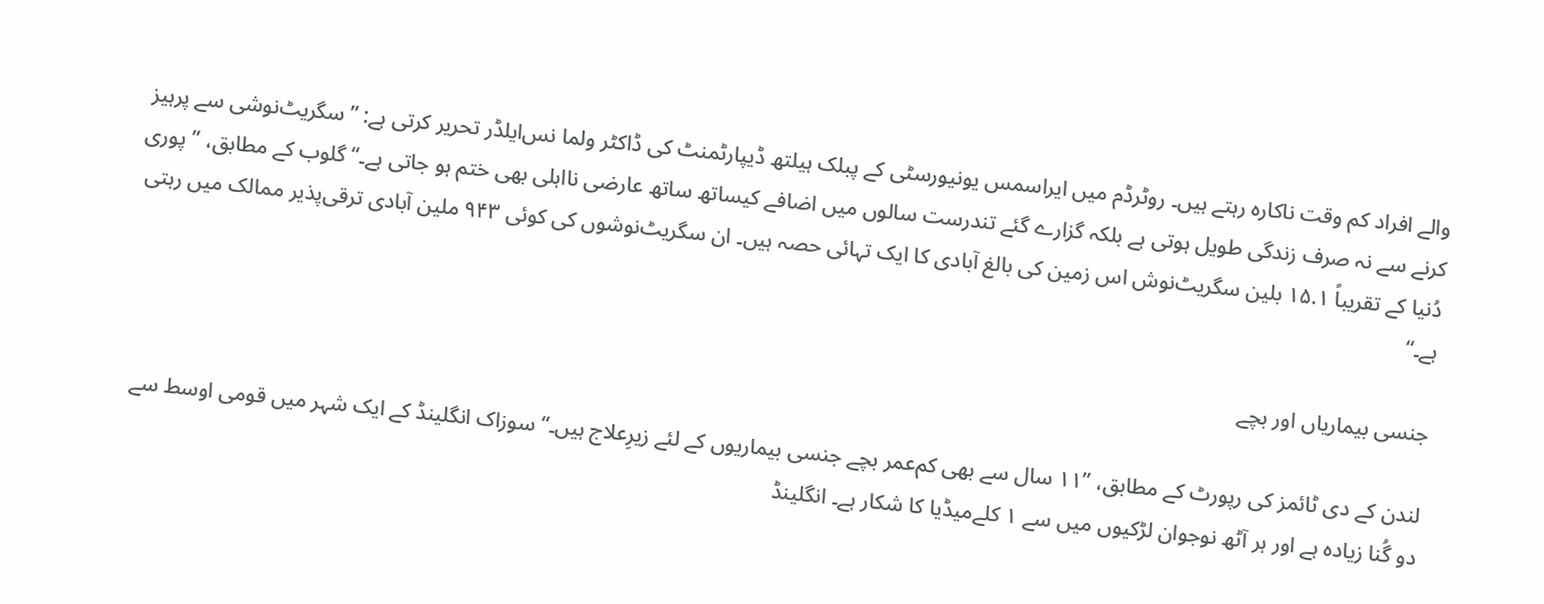والے افراد کم وقت ناکارہ رہتے ہیں۔ روٹرڈم میں ایراسمس یونیورسٹی کے پبلک ہیلتھ ڈیپارٹمنٹ کی ڈاکٹر ولما نس‌ایلڈر تحریر کرتی ہے: ”سگریٹ‌نوشی سے پرہیز کرنے سے نہ صرف زندگی طویل ہوتی ہے بلکہ گزارے گئے تندرست سالوں میں اضافے کیساتھ ساتھ عارضی نااہلی بھی ختم ہو جاتی ہے۔“ گلوب کے مطابق، ”پوری دُنیا کے تقریباً ۱۵.۱ بلین سگریٹ‌نوش اس زمین کی بالغ آبادی کا ایک تہائی حصہ ہیں۔ ان سگریٹ‌نوشوں کی کوئی ۹۴۳ ملین آبادی ترقی‌پذیر ممالک میں رہتی ہے۔“

جنسی بیماریاں اور بچے

لندن کے دی ٹائمز کی رپورٹ کے مطابق، ”۱۱ سال سے بھی کم‌عمر بچے جنسی بیماریوں کے لئے زیرِعلاج ہیں۔“ سوزاک انگلینڈ کے ایک شہر میں قومی اوسط سے دو گُنا زیادہ ہے اور ہر آٹھ نوجوان لڑکیوں میں سے ۱ کلےمیڈیا کا شکار ہے۔ انگلینڈ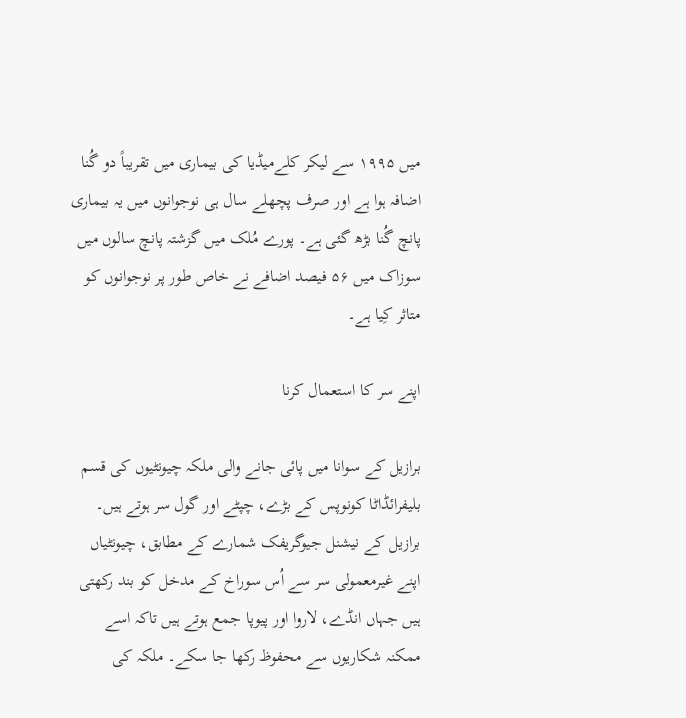میں ۱۹۹۵ سے لیکر کلےمیڈیا کی بیماری میں تقریباً دو گُنا اضافہ ہوا ہے اور صرف پچھلے سال ہی نوجوانوں میں یہ بیماری پانچ گُنا بڑھ گئی ہے۔ پورے مُلک میں گزشتہ پانچ سالوں میں سوزاک میں ۵۶ فیصد اضافے نے خاص طور پر نوجوانوں کو متاثر کِیا ہے۔

اپنے سر کا استعمال کرنا

برازیل کے سوانا میں پائی جانے والی ملکہ چیونٹیوں کی قسم بلیفرائڈاٹا کونوپس کے بڑے، چپٹے اور گول سر ہوتے ہیں۔ برازیل کے نیشنل جیوگریفک شمارے کے مطابق، چیونٹیاں اپنے غیرمعمولی سر سے اُس سوراخ کے مدخل کو بند رکھتی ہیں جہاں انڈے، لاروا اور پیوپا جمع ہوتے ہیں تاکہ اسے ممکنہ شکاریوں سے محفوظ رکھا جا سکے۔ ملکہ کی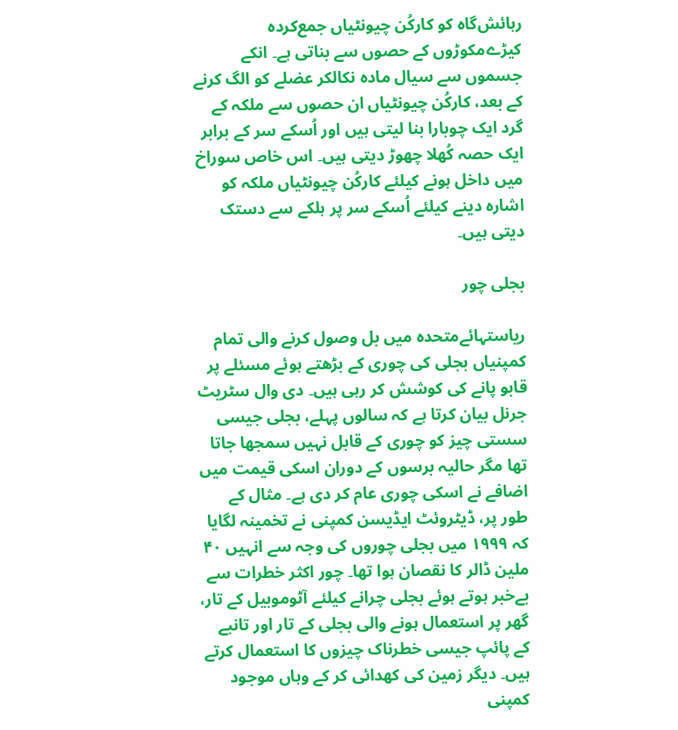رہائش‌گاہ کو کارکُن چیونٹیاں جمع‌کردہ کیڑےمکوڑوں کے حصوں سے بناتی ہے۔ انکے جسموں سے سیال مادہ نکالکر عضلے کو الگ کرنے کے بعد، کارکُن چیونٹیاں ان حصوں سے ملکہ کے گرد ایک چوبارا بنا لیتی ہیں اور اُسکے سر کے برابر ایک حصہ کُھلا چھوڑ دیتی ہیں۔ اس خاص سوراخ میں داخل ہونے کیلئے کارکُن چیونٹیاں ملکہ کو اشارہ دینے کیلئے اُسکے سر پر ہلکے سے دستک دیتی ہیں۔

بجلی چور

ریاستہائےمتحدہ میں بل وصول کرنے والی تمام کمپنیاں بجلی کی چوری کے بڑھتے ہوئے مسئلے پر قابو پانے کی کوشش کر رہی ہیں۔ دی وال سٹریٹ جرنل بیان کرتا ہے کہ سالوں پہلے، بجلی جیسی سستی چیز کو چوری کے قابل نہیں سمجھا جاتا تھا مگر حالیہ برسوں کے دوران اسکی قیمت میں اضافے نے اسکی چوری عام کر دی ہے۔ مثال کے طور پر، ڈیٹروئٹ ایڈیسن کمپنی نے تخمینہ لگایا کہ ۱۹۹۹ میں بجلی چوروں کی وجہ سے انہیں ۴۰ ملین ڈالر کا نقصان ہوا تھا۔ چور اکثر خطرات سے بےخبر ہوتے ہوئے بجلی چرانے کیلئے آٹوموبیل کے تار، گھر پر استعمال ہونے والی بجلی کے تار اور تانبے کے پائپ جیسی خطرناک چیزوں کا استعمال کرتے ہیں۔ دیگر زمین کی کھدائی کر کے وہاں موجود کمپنی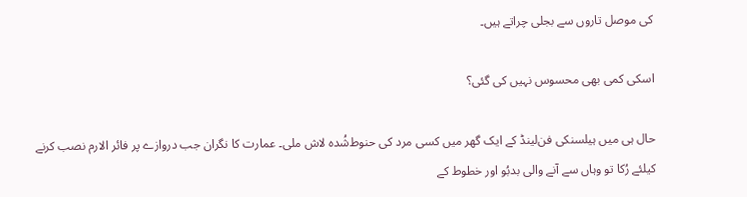کی موصل تاروں سے بجلی چراتے ہیں۔

اسکی کمی بھی محسوس نہیں کی گئی؟

حال ہی میں ہیلسنکی فن‌لینڈ کے ایک گھر میں کسی مرد کی حنوط‌شُدہ لاش ملی۔ عمارت کا نگران جب دروازے پر فائر الارم نصب کرنے کیلئے رُکا تو وہاں سے آنے والی بدبُو اور خطوط کے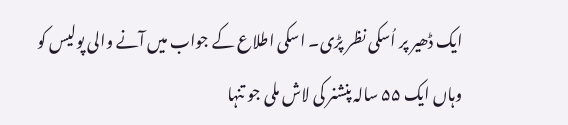ایک ڈھیر پر اُسکی نظر پڑی۔ اسکی اطلاع کے جواب میں آنے والی پولیس کو وہاں ایک ۵۵ سالہ پنشنر کی لاش ملی جو تنہا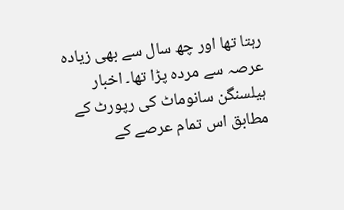رہتا تھا اور چھ سال سے بھی زیادہ عرصہ سے مردہ پڑا تھا۔ اخبار ہیلسنگن سانوماٹ کی رپورٹ کے مطابق اس تمام عرصے کے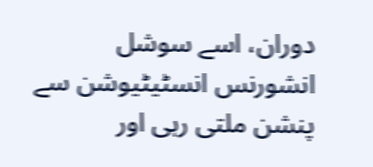دوران، اسے سوشل انشورنس انسٹیٹیوشن سے پنشن ملتی رہی اور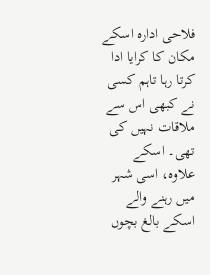فلاحی ادارہ اسکے مکان کا کرایا ادا کرتا رہا تاہم کسی نے کبھی اس سے ملاقات نہیں کی تھی۔ اسکے علاوہ، اسی شہر میں رہنے والے اسکے بالغ بچوں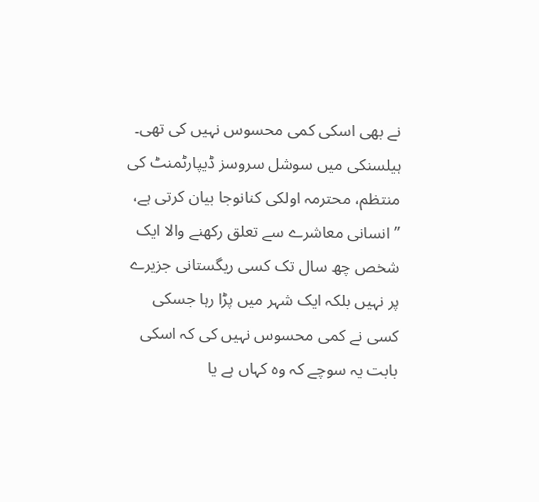نے بھی اسکی کمی محسوس نہیں کی تھی۔ ہیلسنکی میں سوشل سروسز ڈیپارٹمنٹ کی منتظم، محترمہ اولکی کنانوجا بیان کرتی ہے، ”انسانی معاشرے سے تعلق رکھنے والا ایک شخص چھ سال تک کسی ریگستانی جزیرے پر نہیں بلکہ ایک شہر میں پڑا رہا جسکی کسی نے کمی محسوس نہیں کی کہ اسکی بابت یہ سوچے کہ وہ کہاں ہے یا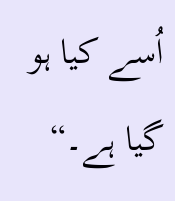اُسے کیا ہو گیا ہے۔“